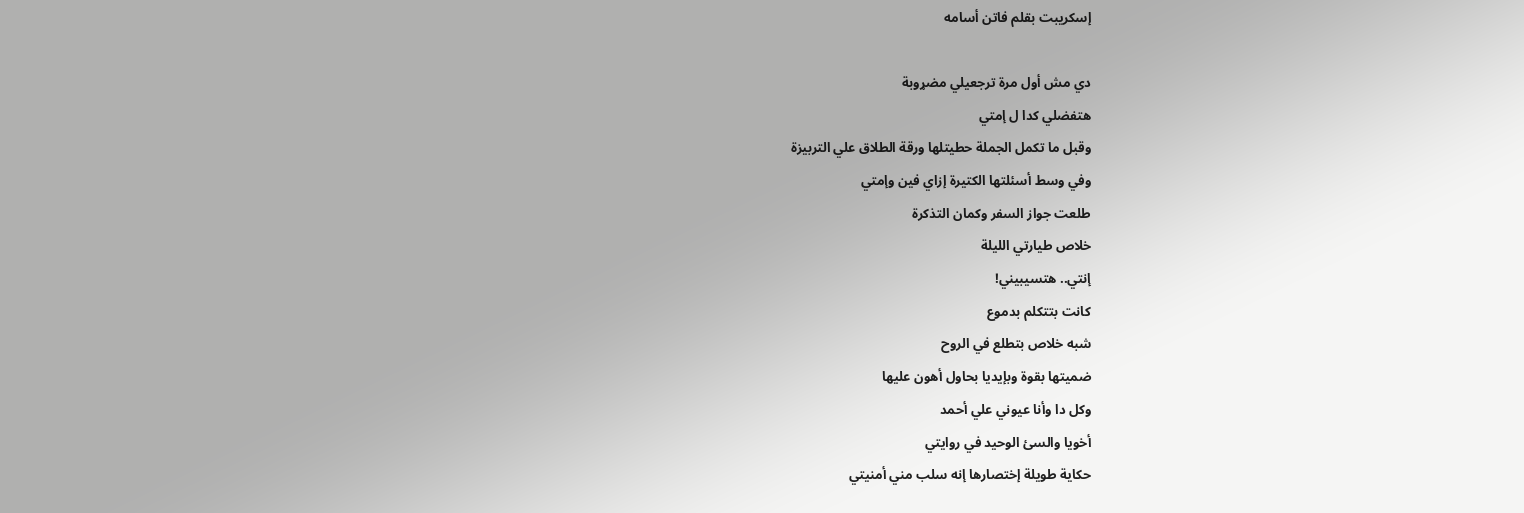إسكريبت بقلم فاتن أسامه

دي مش أول مرة ترجعيلي مضړوبة
هتفضلي كدا ل إمتي
وقبل ما تكمل الجملة حطيتلها ورقة الطلاق علي التربيزة
وفي وسط أسئلتها الكتيرة إزاي فين وإمتي
طلعت جواز السفر وكمان التذكرة
خلاص طيارتي الليلة
إنتي.. هتسيبيني!
كانت بتتكلم بدموع
شبه خلاص بتطلع في الروح
ضميتها بقوة وبإيديا بحاول أهون عليها
وكل دا وأنا عيوني علي أحمد
أخويا والسئ الوحيد في روايتي
حكاية طويلة إختصارها إنه سلب مني أمنيتي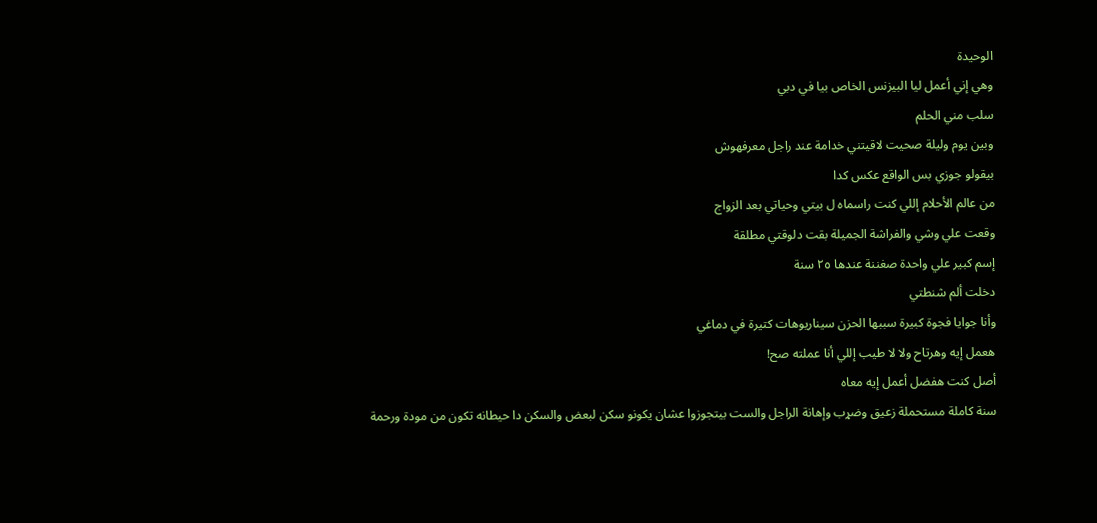الوحيدة
وهي إني أعمل ليا البيزنس الخاص بيا في دبي
سلب مني الحلم
وبين يوم وليلة صحيت لاقيتني خدامة عند راجل معرفهوش
بيقولو جوزي بس الواقع عكس كدا
من عالم الأحلام إللي كنت راسماه ل بيتي وحياتي بعد الزواج
وقعت علي وشي والفراشة الجميلة بقت دلوقتي مطلقة
إسم كبير علي واحدة صغننة عندها ٢٥ سنة
دخلت ألم شنطتي
وأنا جوايا فجوة كبيرة سببها الحزن سيناريوهات كتيرة في دماغي
هعمل إيه وهرتاح ولا لا طيب إللي أنا عملته صح!
أصل كنت هفضل أعمل إيه معاه
سنة كاملة مستحملة زعيق وضړب وإهانة الراجل والست بيتجوزوا عشان يكونو سكن لبعض والسكن دا حيطانه تكون من مودة ورحمة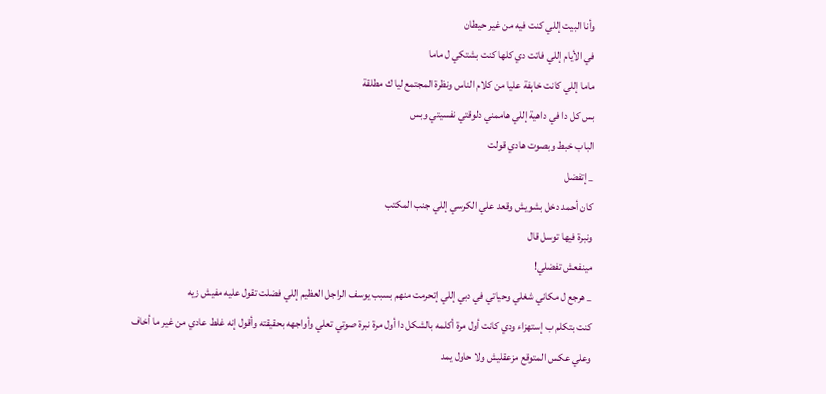وأنا البيت إللي كنت فيه من غير حيطان
في الأيام إللي فاتت دي كلها كنت بشتكي ل ماما
ماما إللي كانت خاېفة عليا من كلام الناس ونظرة المجتمع ليا ك مطلقة
بس كل دا في داهية إللي هاممني دلوقتي نفسيتي وبس
الباب خبط وبصوت هادي قولت
_ إتفضل
كان أحمد دخل بشويش وقعد علي الكرسي إللي جنب المكتب
ونبرة فيها توسل قال
مينفعش تفضلي!
_ هرجع ل مكاني شغلي وحياتي في دبي إللي إتحرمت منهم بسبب يوسف الراجل العظيم إللي فضلت تقول عليه مفيش زيه
كنت بتكلم ب إستهزاء ودي كانت أول مرة أكلمه بالشكل دا أول مرة نبرة صوتي تعلي وأواجهه بحقيقته وأقول إنه غلط عادي من غير ما أخاف
وعلي عكس المتوقع مزعقليش ولا حاول يمد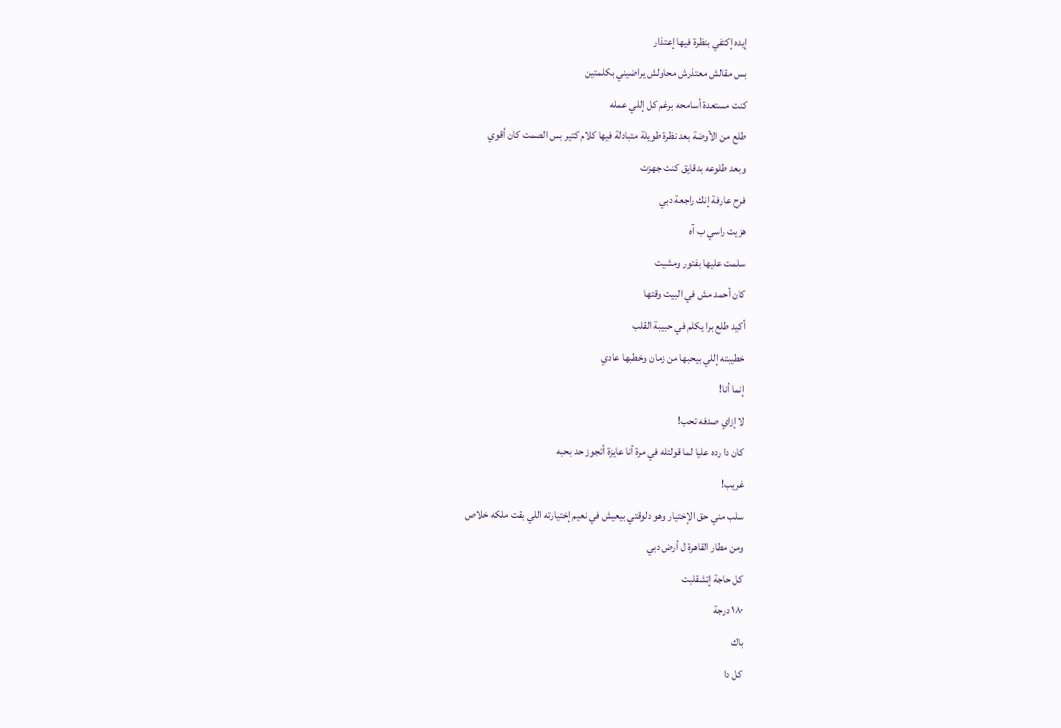إيده إكتفي بنظرة فيها إعتذار
بس مقالش معتذرش محاولش يراضيني بكلمتين
كنت مستعدة أسامحه برغم كل إللي عمله
طلع من الأوضة بعد نظرة طويلة متبادلة فيها كلام كتير بس الصمت كان أقوي
وبعد طلوعه بدقايق كنت جهزت
فرح عارفة إنك راجعة دبي
هزيت راسي ب آه
سلمت عليها بفتور ومشيت
كان أحمد مش في البيت وقتها
أكيد طلع برا يكلم في حبيبة القلب
خطيبته إللي بيحبها من زمان وخطبها عادي
إنما أنا!
لا إزاي صدفه تحب!
كان دا رده عليا لما قولتله في مرة أنا عايزة أتجوز حد بحبه
غريب!
سلب مني حق الإختيار وهو دلوقتي بيعيش في نعيم إختيارته اللي بقت ملكه خلاص
ومن مطار القاهرة ل أرض دبي
كل حاجة إتشقلبت
١٨٠ درجة
باك
كل دا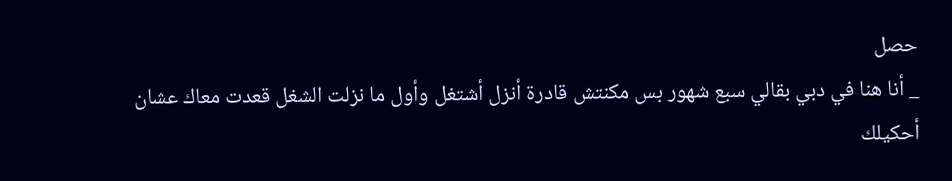حصل
_ أنا هنا في دبي بقالي سبع شهور بس مكنتش قادرة أنزل أشتغل وأول ما نزلت الشغل قعدت معاك عشان أحكيلك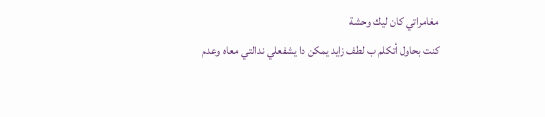مغامراتي كان ليك وحشة
كنت بحاول أتكلم ب لطف زايد يمكن دا يشفعلي ندالتي معاه وعدم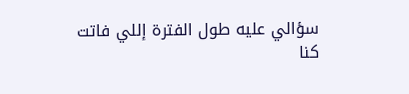سؤالي عليه طول الفترة إللي فاتت
كنا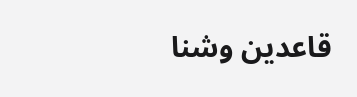قاعدين وشنا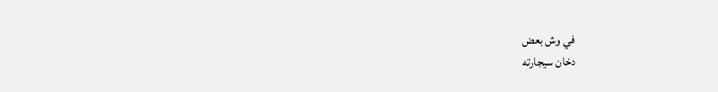في وش بعض
دخان سيجارته